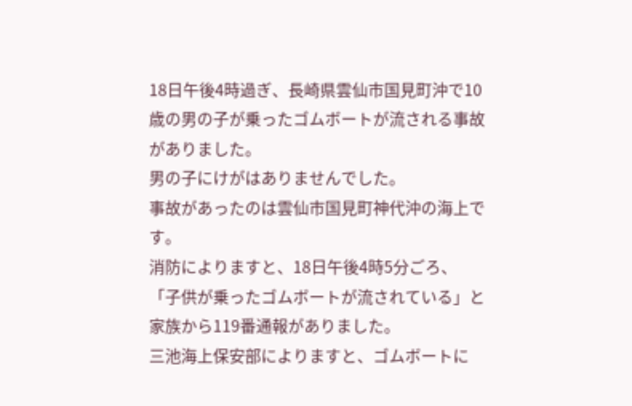18日午後4時過ぎ、長崎県雲仙市国見町沖で10歳の男の子が乗ったゴムボートが流される事故がありました。
男の子にけがはありませんでした。
事故があったのは雲仙市国見町神代沖の海上です。
消防によりますと、18日午後4時5分ごろ、「子供が乗ったゴムボートが流されている」と家族から119番通報がありました。
三池海上保安部によりますと、ゴムボートに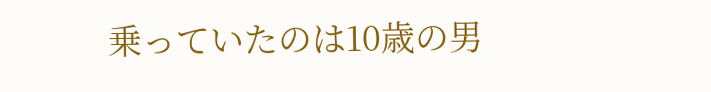乗っていたのは10歳の男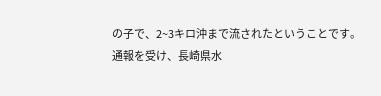の子で、2~3キロ沖まで流されたということです。
通報を受け、長崎県水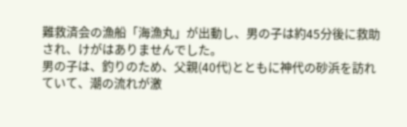難救済会の漁船「海漁丸」が出動し、男の子は約45分後に救助され、けがはありませんでした。
男の子は、釣りのため、父親(40代)とともに神代の砂浜を訪れていて、潮の流れが激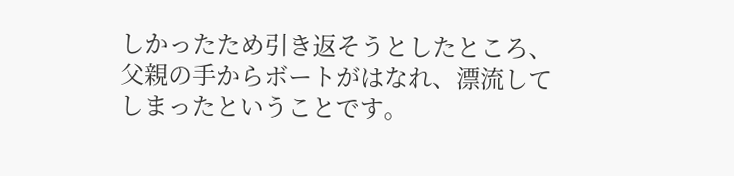しかったため引き返そうとしたところ、父親の手からボートがはなれ、漂流してしまったということです。